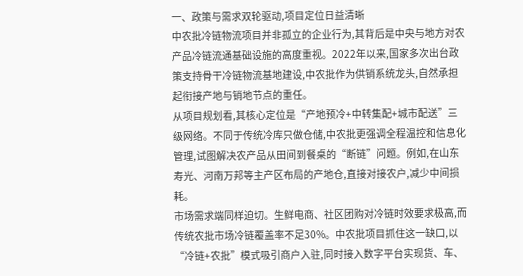一、政策与需求双轮驱动,项目定位日益清晰
中农批冷链物流项目并非孤立的企业行为,其背后是中央与地方对农产品冷链流通基础设施的高度重视。2022年以来,国家多次出台政策支持骨干冷链物流基地建设,中农批作为供销系统龙头,自然承担起衔接产地与销地节点的重任。
从项目规划看,其核心定位是“产地预冷+中转集配+城市配送”三级网络。不同于传统冷库只做仓储,中农批更强调全程温控和信息化管理,试图解决农产品从田间到餐桌的“断链”问题。例如,在山东寿光、河南万邦等主产区布局的产地仓,直接对接农户,减少中间损耗。
市场需求端同样迫切。生鲜电商、社区团购对冷链时效要求极高,而传统农批市场冷链覆盖率不足30%。中农批项目抓住这一缺口,以“冷链+农批”模式吸引商户入驻,同时接入数字平台实现货、车、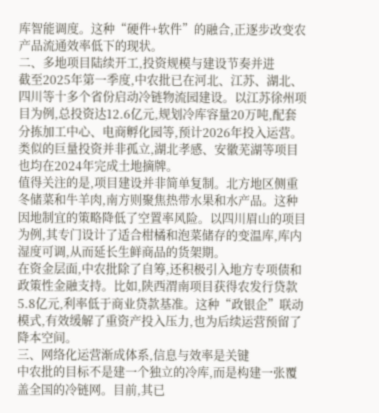库智能调度。这种“硬件+软件”的融合,正逐步改变农产品流通效率低下的现状。
二、多地项目陆续开工,投资规模与建设节奏并进
截至2025年第一季度,中农批已在河北、江苏、湖北、四川等十多个省份启动冷链物流园建设。以江苏徐州项目为例,总投资达12.6亿元,规划冷库容量20万吨,配套分拣加工中心、电商孵化园等,预计2026年投入运营。类似的巨量投资并非孤立,湖北孝感、安徽芜湖等项目也均在2024年完成土地摘牌。
值得关注的是,项目建设并非简单复制。北方地区侧重冬储菜和牛羊肉,南方则聚焦热带水果和水产品。这种因地制宜的策略降低了空置率风险。以四川眉山的项目为例,其专门设计了适合柑橘和泡菜储存的变温库,库内湿度可调,从而延长生鲜商品的货架期。
在资金层面,中农批除了自筹,还积极引入地方专项债和政策性金融支持。比如,陕西渭南项目获得农发行贷款5.8亿元,利率低于商业贷款基准。这种“政银企”联动模式,有效缓解了重资产投入压力,也为后续运营预留了降本空间。
三、网络化运营渐成体系,信息与效率是关键
中农批的目标不是建一个独立的冷库,而是构建一张覆盖全国的冷链网。目前,其已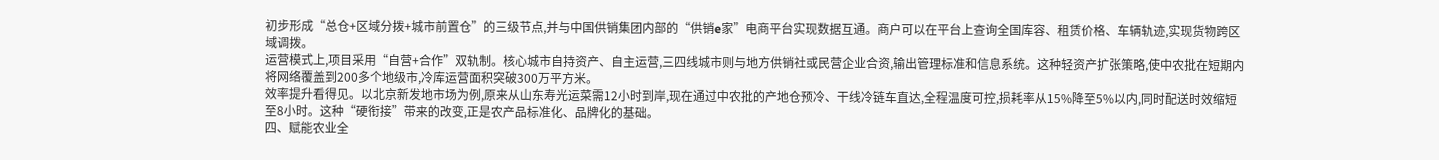初步形成“总仓+区域分拨+城市前置仓”的三级节点,并与中国供销集团内部的“供销e家”电商平台实现数据互通。商户可以在平台上查询全国库容、租赁价格、车辆轨迹,实现货物跨区域调拨。
运营模式上,项目采用“自营+合作”双轨制。核心城市自持资产、自主运营,三四线城市则与地方供销社或民营企业合资,输出管理标准和信息系统。这种轻资产扩张策略,使中农批在短期内将网络覆盖到200多个地级市,冷库运营面积突破300万平方米。
效率提升看得见。以北京新发地市场为例,原来从山东寿光运菜需12小时到岸,现在通过中农批的产地仓预冷、干线冷链车直达,全程温度可控,损耗率从15%降至5%以内,同时配送时效缩短至8小时。这种“硬衔接”带来的改变,正是农产品标准化、品牌化的基础。
四、赋能农业全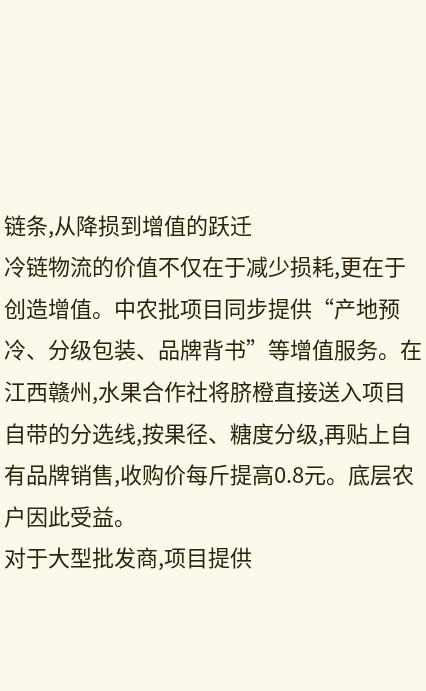链条,从降损到增值的跃迁
冷链物流的价值不仅在于减少损耗,更在于创造增值。中农批项目同步提供“产地预冷、分级包装、品牌背书”等增值服务。在江西赣州,水果合作社将脐橙直接送入项目自带的分选线,按果径、糖度分级,再贴上自有品牌销售,收购价每斤提高0.8元。底层农户因此受益。
对于大型批发商,项目提供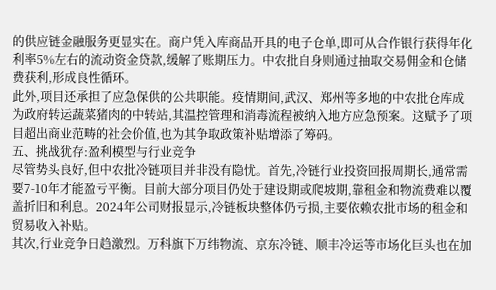的供应链金融服务更显实在。商户凭入库商品开具的电子仓单,即可从合作银行获得年化利率5%左右的流动资金贷款,缓解了账期压力。中农批自身则通过抽取交易佣金和仓储费获利,形成良性循环。
此外,项目还承担了应急保供的公共职能。疫情期间,武汉、郑州等多地的中农批仓库成为政府转运蔬菜猪肉的中转站,其温控管理和消毒流程被纳入地方应急预案。这赋予了项目超出商业范畴的社会价值,也为其争取政策补贴增添了筹码。
五、挑战犹存:盈利模型与行业竞争
尽管势头良好,但中农批冷链项目并非没有隐忧。首先,冷链行业投资回报周期长,通常需要7-10年才能盈亏平衡。目前大部分项目仍处于建设期或爬坡期,靠租金和物流费难以覆盖折旧和利息。2024年公司财报显示,冷链板块整体仍亏损,主要依赖农批市场的租金和贸易收入补贴。
其次,行业竞争日趋激烈。万科旗下万纬物流、京东冷链、顺丰冷运等市场化巨头也在加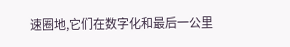速圈地,它们在数字化和最后一公里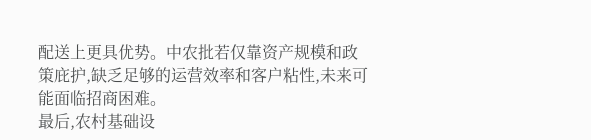配送上更具优势。中农批若仅靠资产规模和政策庇护,缺乏足够的运营效率和客户粘性,未来可能面临招商困难。
最后,农村基础设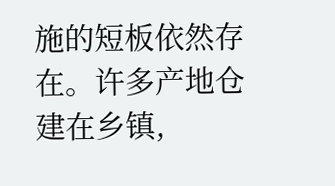施的短板依然存在。许多产地仓建在乡镇,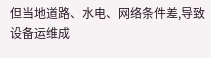但当地道路、水电、网络条件差,导致设备运维成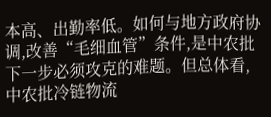本高、出勤率低。如何与地方政府协调,改善“毛细血管”条件,是中农批下一步必须攻克的难题。但总体看,中农批冷链物流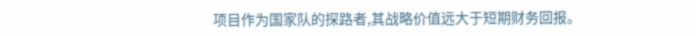项目作为国家队的探路者,其战略价值远大于短期财务回报。